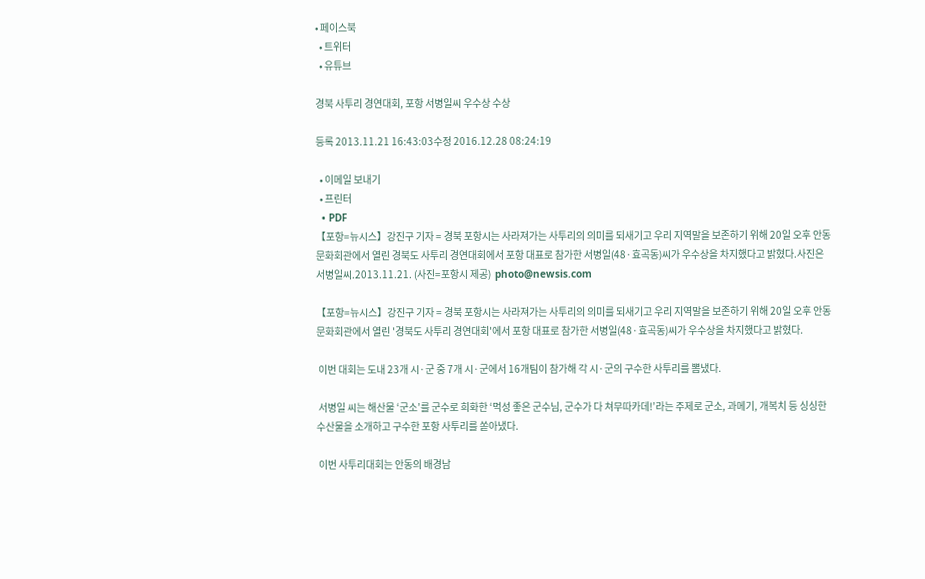• 페이스북
  • 트위터
  • 유튜브

경북 사투리 경연대회, 포항 서병일씨 우수상 수상

등록 2013.11.21 16:43:03수정 2016.12.28 08:24:19

  • 이메일 보내기
  • 프린터
  • PDF
【포항=뉴시스】강진구 기자 = 경북 포항시는 사라져가는 사투리의 의미를 되새기고 우리 지역말을 보존하기 위해 20일 오후 안동문화회관에서 열린 경북도 사투리 경연대회에서 포항 대표로 참가한 서병일(48·효곡동)씨가 우수상을 차지했다고 밝혔다.사진은 서병일씨.2013.11.21. (사진=포항시 제공)  photo@newsis.com

【포항=뉴시스】강진구 기자 = 경북 포항시는 사라져가는 사투리의 의미를 되새기고 우리 지역말을 보존하기 위해 20일 오후 안동문화회관에서 열린 '경북도 사투리 경연대회'에서 포항 대표로 참가한 서병일(48·효곡동)씨가 우수상을 차지했다고 밝혔다.

 이번 대회는 도내 23개 시·군 중 7개 시·군에서 16개팀이 참가해 각 시·군의 구수한 사투리를 뽐냈다.

 서병일 씨는 해산물 ‘군소’를 군수로 희화한 ‘먹성 좋은 군수님, 군수가 다 쳐무따카데!’라는 주제로 군소, 과메기, 개복치 등 싱싱한 수산물을 소개하고 구수한 포항 사투리를 쏟아냈다.

 이번 사투리대회는 안동의 배경남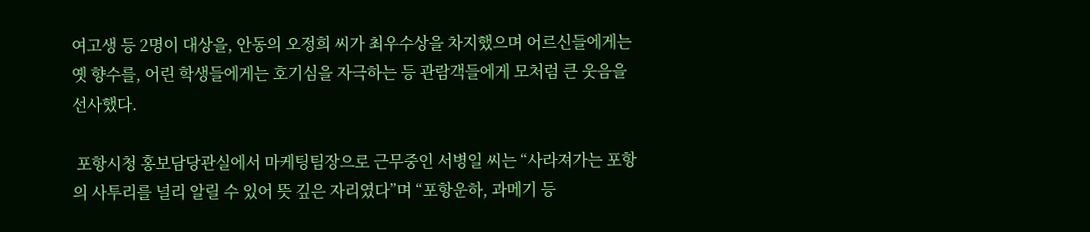여고생 등 2명이 대상을, 안동의 오정희 씨가 최우수상을 차지했으며 어르신들에게는 옛 향수를, 어린 학생들에게는 호기심을 자극하는 등 관람객들에게 모처럼 큰 웃음을 선사했다.

 포항시청 홍보담당관실에서 마케팅팀장으로 근무중인 서병일 씨는 “사라져가는 포항의 사투리를 널리 알릴 수 있어 뜻 깊은 자리였다”며 “포항운하, 과메기 등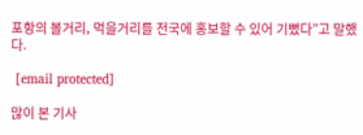포항의 볼거리, 먹을거리를 전국에 홍보할 수 있어 기뻤다”고 말했다.

 [email protected]

많이 본 기사